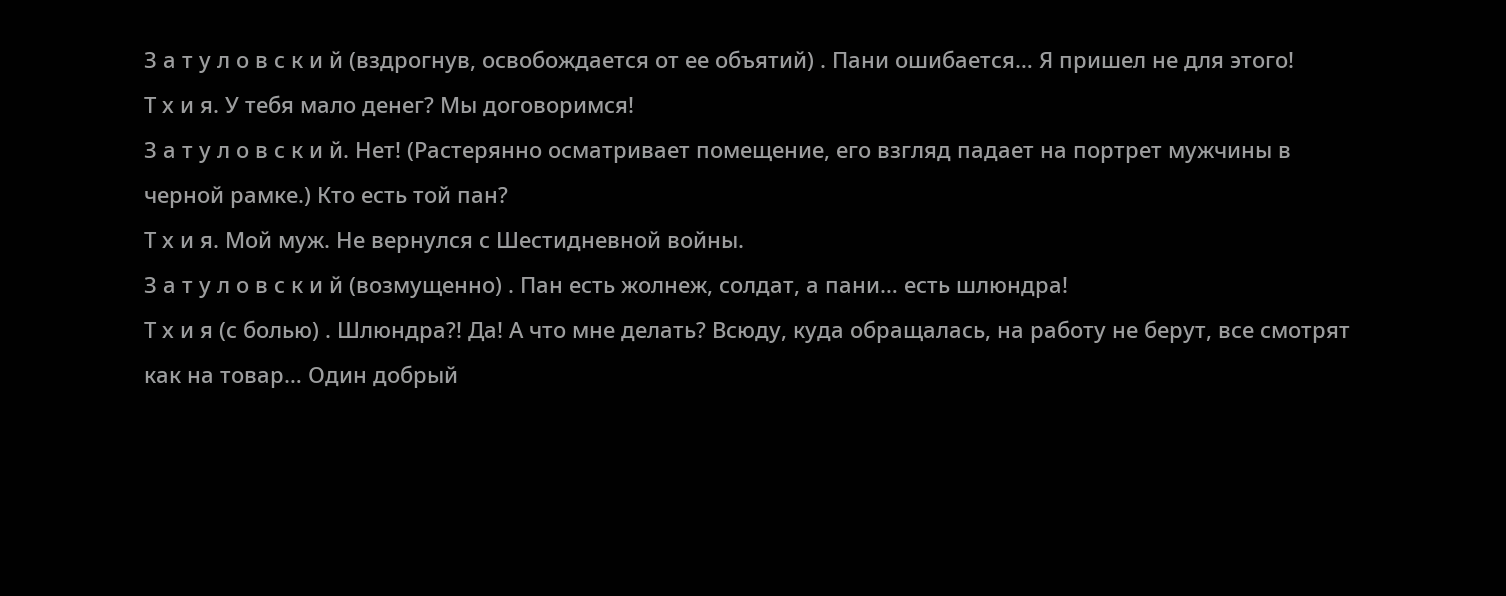З а т у л о в с к и й (вздрогнув, освобождается от ее объятий) . Пани ошибается… Я пришел не для этого!
Т х и я. У тебя мало денег? Мы договоримся!
З а т у л о в с к и й. Нет! (Растерянно осматривает помещение, его взгляд падает на портрет мужчины в черной рамке.) Кто есть той пан?
Т х и я. Мой муж. Не вернулся с Шестидневной войны.
З а т у л о в с к и й (возмущенно) . Пан есть жолнеж, солдат, а пани… есть шлюндра!
Т х и я (с болью) . Шлюндра?! Да! А что мне делать? Всюду, куда обращалась, на работу не берут, все смотрят как на товар… Один добрый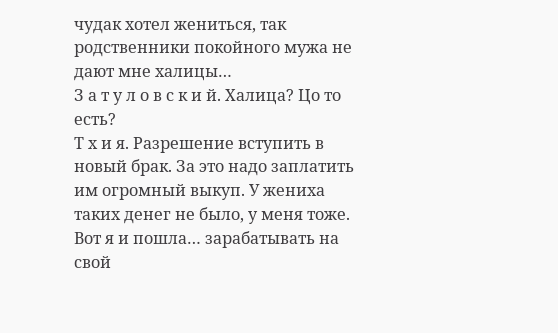чудак хотел жениться, так родственники покойного мужа не дают мне халицы…
З а т у л о в с к и й. Халица? Цо то есть?
Т х и я. Разрешение вступить в новый брак. За это надо заплатить им огромный выкуп. У жениха таких денег не было, у меня тоже. Вот я и пошла… зарабатывать на свой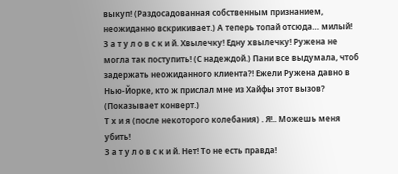выкуп! (Раздосадованная собственным признанием, неожиданно вскрикивает.) А теперь топай отсюда… милый!
З а т у л о в с к и й. Хвылечку! Едну хвылечку! Ружена не могла так поступить! (С надеждой.) Пани все выдумала, чтоб задержать неожиданного клиента?! Ежели Ружена давно в Нью-Йорке, кто ж прислал мне из Хайфы этот вызов? (Показывает конверт.)
Т х и я (после некоторого колебания) . Я!.. Можешь меня убить!
З а т у л о в с к и й. Нет! То не есть правда!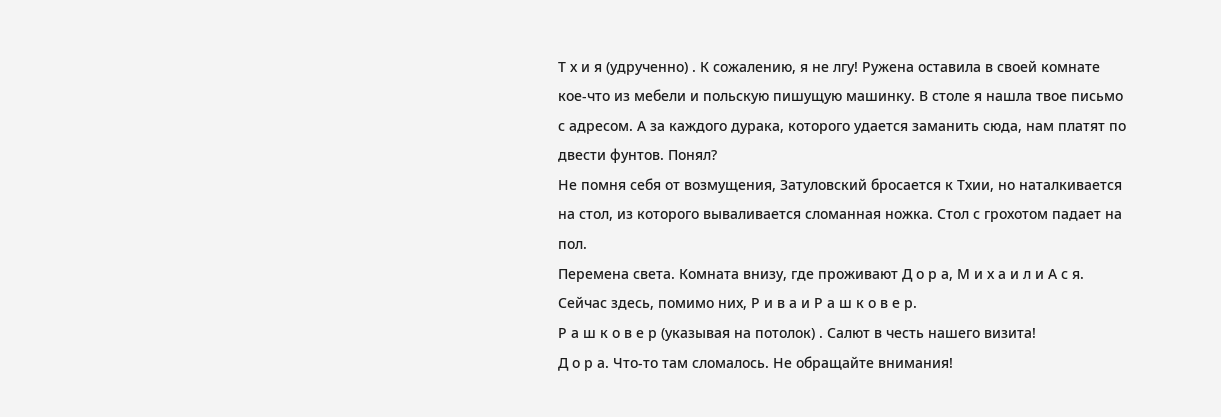Т х и я (удрученно) . К сожалению, я не лгу! Ружена оставила в своей комнате кое-что из мебели и польскую пишущую машинку. В столе я нашла твое письмо с адресом. А за каждого дурака, которого удается заманить сюда, нам платят по двести фунтов. Понял?
Не помня себя от возмущения, Затуловский бросается к Тхии, но наталкивается на стол, из которого вываливается сломанная ножка. Стол с грохотом падает на пол.
Перемена света. Комната внизу, где проживают Д о р а, М и х а и л и А с я. Сейчас здесь, помимо них, Р и в а и Р а ш к о в е р.
Р а ш к о в е р (указывая на потолок) . Салют в честь нашего визита!
Д о р а. Что-то там сломалось. Не обращайте внимания!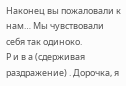Наконец вы пожаловали к нам… Мы чувствовали себя так одиноко.
Р и в а (сдерживая раздражение) . Дорочка, я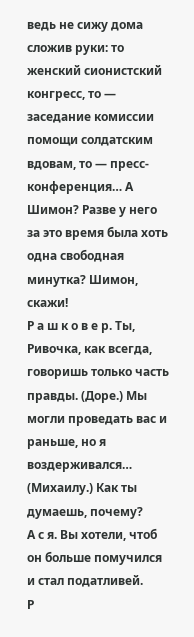ведь не сижу дома сложив руки: то женский сионистский конгресс, то — заседание комиссии помощи солдатским вдовам, то — пресс-конференция… А Шимон? Разве у него за это время была хоть одна свободная минутка? Шимон, скажи!
Р а ш к о в е р. Ты, Ривочка, как всегда, говоришь только часть правды. (Доре.) Мы могли проведать вас и раньше, но я воздерживался… (Михаилу.) Как ты думаешь, почему?
А с я. Вы хотели, чтоб он больше помучился и стал податливей.
Р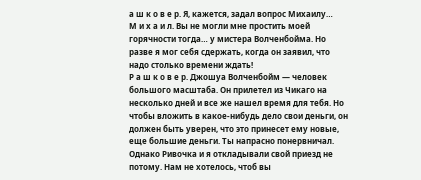а ш к о в е р. Я, кажется, задал вопрос Михаилу…
М и х а и л. Вы не могли мне простить моей горячности тогда… у мистера Волченбойма. Но разве я мог себя сдержать, когда он заявил, что надо столько времени ждать!
Р а ш к о в е р. Джошуа Волченбойм — человек большого масштаба. Он прилетел из Чикаго на несколько дней и все же нашел время для тебя. Но чтобы вложить в какое-нибудь дело свои деньги, он должен быть уверен, что это принесет ему новые, еще большие деньги. Ты напрасно понервничал. Однако Ривочка и я откладывали свой приезд не потому. Нам не хотелось, чтоб вы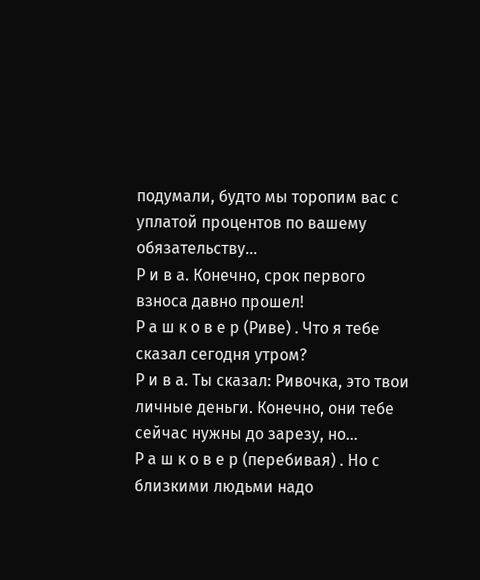подумали, будто мы торопим вас с уплатой процентов по вашему обязательству…
Р и в а. Конечно, срок первого взноса давно прошел!
Р а ш к о в е р (Риве) . Что я тебе сказал сегодня утром?
Р и в а. Ты сказал: Ривочка, это твои личные деньги. Конечно, они тебе сейчас нужны до зарезу, но…
Р а ш к о в е р (перебивая) . Но с близкими людьми надо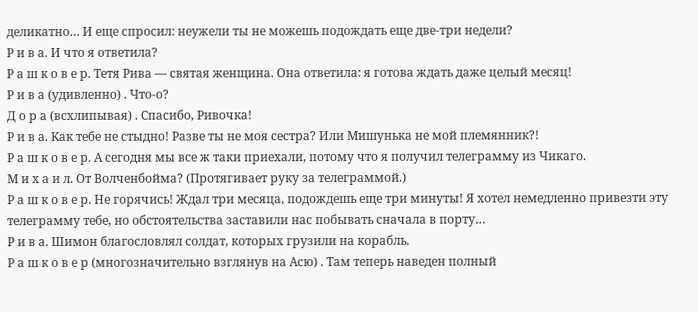деликатно… И еще спросил: неужели ты не можешь подождать еще две-три недели?
Р и в а. И что я ответила?
Р а ш к о в е р. Тетя Рива — святая женщина. Она ответила: я готова ждать даже целый месяц!
Р и в а (удивленно) . Что-о?
Д о р а (всхлипывая) . Спасибо, Ривочка!
Р и в а. Как тебе не стыдно! Разве ты не моя сестра? Или Мишунька не мой племянник?!
Р а ш к о в е р. А сегодня мы все ж таки приехали, потому что я получил телеграмму из Чикаго.
М и х а и л. От Волченбойма? (Протягивает руку за телеграммой.)
Р а ш к о в е р. Не горячись! Ждал три месяца, подождешь еще три минуты! Я хотел немедленно привезти эту телеграмму тебе, но обстоятельства заставили нас побывать сначала в порту…
Р и в а. Шимон благословлял солдат, которых грузили на корабль.
Р а ш к о в е р (многозначительно взглянув на Асю) . Там теперь наведен полный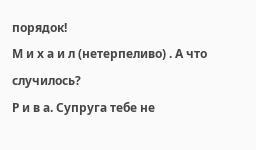порядок!
М и х а и л (нетерпеливо) . А что случилось?
Р и в а. Супруга тебе не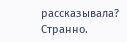рассказывала? Странно.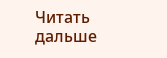Читать дальше